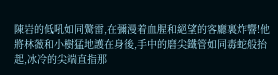陳岩的低吼如同驚雷,在彌漫着血腥和絕望的客廳裏炸響!他將林薇和小樹猛地護在身後,手中的磨尖鐵管如同毒蛇般抬起,冰冷的尖端直指那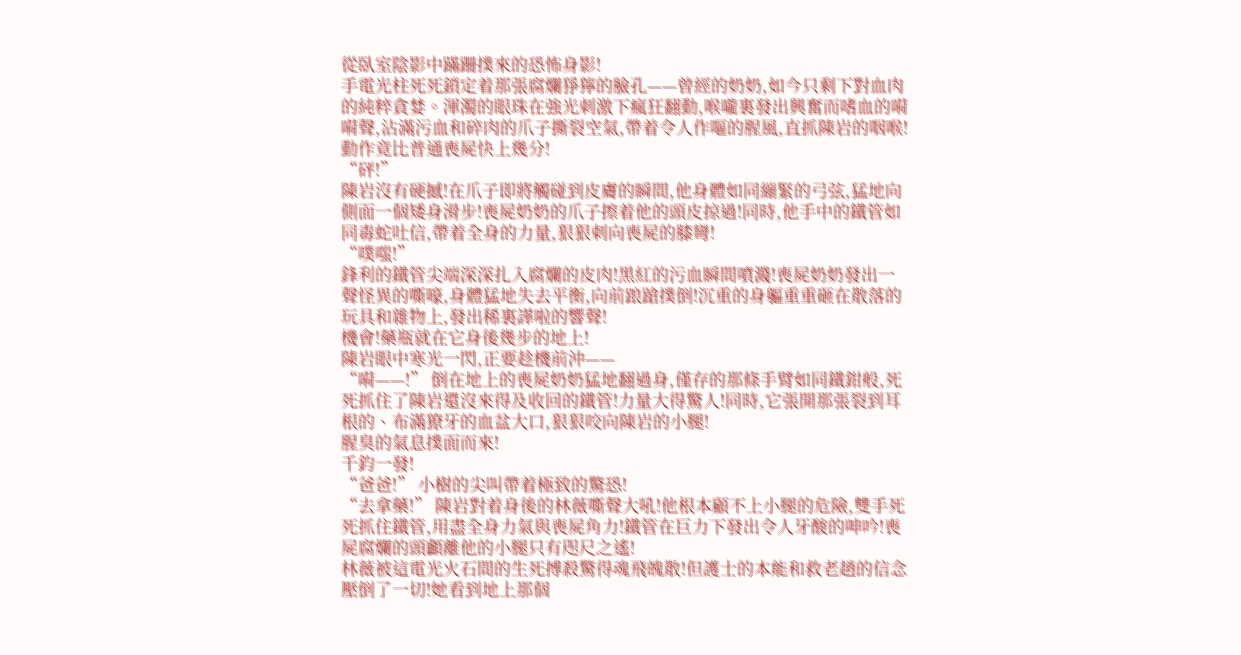從臥室陰影中蹣跚撲來的恐怖身影!
手電光柱死死鎖定着那張腐爛猙獰的臉孔——曾經的奶奶,如今只剩下對血肉的純粹貪婪。渾濁的眼珠在強光刺激下瘋狂翻動,喉嚨裏發出興奮而嗜血的嗬嗬聲,沾滿污血和碎肉的爪子撕裂空氣,帶着令人作嘔的腥風,直抓陳岩的咽喉!動作竟比普通喪屍快上幾分!
“砰!”
陳岩沒有硬撼!在爪子即將觸碰到皮膚的瞬間,他身體如同繃緊的弓弦,猛地向側面一個矮身滑步!喪屍奶奶的爪子擦着他的頭皮掠過!同時,他手中的鐵管如同毒蛇吐信,帶着全身的力量,狠狠刺向喪屍的膝彎!
“噗嗤!”
鋒利的鐵管尖端深深扎入腐爛的皮肉!黑紅的污血瞬間噴濺!喪屍奶奶發出一聲怪異的嘶嚎,身體猛地失去平衡,向前踉蹌撲倒!沉重的身軀重重砸在散落的玩具和雜物上,發出稀裏譁啦的響聲!
機會!藥瓶就在它身後幾步的地上!
陳岩眼中寒光一閃,正要趁機前沖——
“嗬——!” 倒在地上的喪屍奶奶猛地翻過身,僅存的那條手臂如同鐵鉗般,死死抓住了陳岩還沒來得及收回的鐵管!力量大得驚人!同時,它張開那張裂到耳根的、布滿獠牙的血盆大口,狠狠咬向陳岩的小腿!
腥臭的氣息撲面而來!
千鈞一發!
“爸爸!” 小樹的尖叫帶着極致的驚恐!
“去拿藥!” 陳岩對着身後的林薇嘶聲大吼!他根本顧不上小腿的危險,雙手死死抓住鐵管,用盡全身力氣與喪屍角力!鐵管在巨力下發出令人牙酸的呻吟!喪屍腐爛的頭顱離他的小腿只有咫尺之遙!
林薇被這電光火石間的生死搏殺驚得魂飛魄散!但護士的本能和救老趙的信念壓倒了一切!她看到地上那個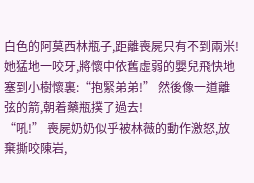白色的阿莫西林瓶子,距離喪屍只有不到兩米!她猛地一咬牙,將懷中依舊虛弱的嬰兒飛快地塞到小樹懷裏:“抱緊弟弟!” 然後像一道離弦的箭,朝着藥瓶撲了過去!
“吼!” 喪屍奶奶似乎被林薇的動作激怒,放棄撕咬陳岩,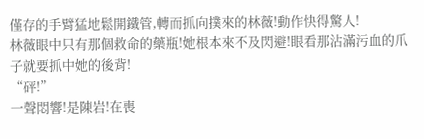僅存的手臂猛地鬆開鐵管,轉而抓向撲來的林薇!動作快得驚人!
林薇眼中只有那個救命的藥瓶!她根本來不及閃避!眼看那沾滿污血的爪子就要抓中她的後背!
“砰!”
一聲悶響!是陳岩!在喪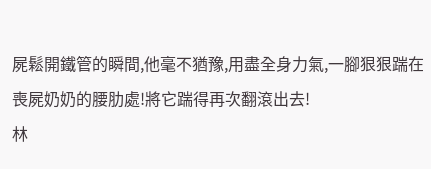屍鬆開鐵管的瞬間,他毫不猶豫,用盡全身力氣,一腳狠狠踹在喪屍奶奶的腰肋處!將它踹得再次翻滾出去!
林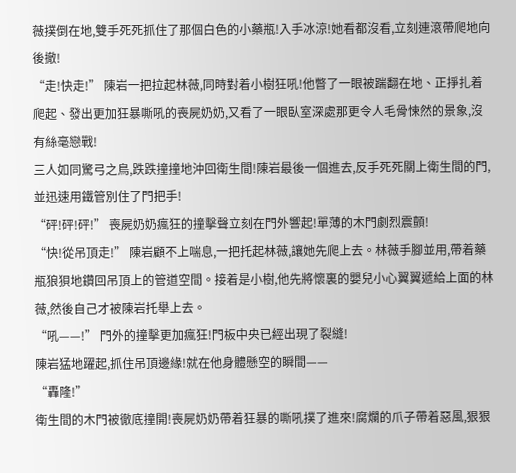薇撲倒在地,雙手死死抓住了那個白色的小藥瓶!入手冰涼!她看都沒看,立刻連滾帶爬地向後撤!
“走!快走!” 陳岩一把拉起林薇,同時對着小樹狂吼!他瞥了一眼被踹翻在地、正掙扎着爬起、發出更加狂暴嘶吼的喪屍奶奶,又看了一眼臥室深處那更令人毛骨悚然的景象,沒有絲毫戀戰!
三人如同驚弓之鳥,跌跌撞撞地沖回衛生間!陳岩最後一個進去,反手死死關上衛生間的門,並迅速用鐵管別住了門把手!
“砰!砰!砰!” 喪屍奶奶瘋狂的撞擊聲立刻在門外響起!單薄的木門劇烈震顫!
“快!從吊頂走!” 陳岩顧不上喘息,一把托起林薇,讓她先爬上去。林薇手腳並用,帶着藥瓶狼狽地鑽回吊頂上的管道空間。接着是小樹,他先將懷裏的嬰兒小心翼翼遞給上面的林薇,然後自己才被陳岩托舉上去。
“吼——!” 門外的撞擊更加瘋狂!門板中央已經出現了裂縫!
陳岩猛地躍起,抓住吊頂邊緣!就在他身體懸空的瞬間——
“轟隆!”
衛生間的木門被徹底撞開!喪屍奶奶帶着狂暴的嘶吼撲了進來!腐爛的爪子帶着惡風,狠狠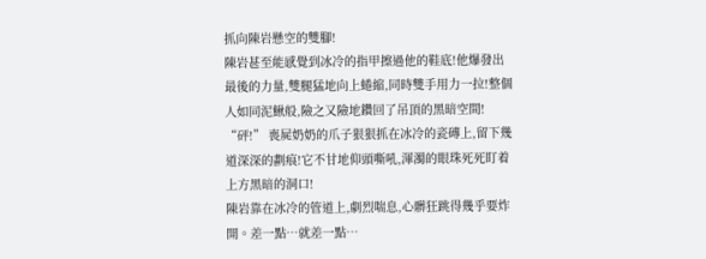抓向陳岩懸空的雙腳!
陳岩甚至能感覺到冰冷的指甲擦過他的鞋底!他爆發出最後的力量,雙腿猛地向上蜷縮,同時雙手用力一拉!整個人如同泥鰍般,險之又險地鑽回了吊頂的黑暗空間!
“砰!” 喪屍奶奶的爪子狠狠抓在冰冷的瓷磚上,留下幾道深深的劃痕!它不甘地仰頭嘶吼,渾濁的眼珠死死盯着上方黑暗的洞口!
陳岩靠在冰冷的管道上,劇烈喘息,心髒狂跳得幾乎要炸開。差一點…就差一點…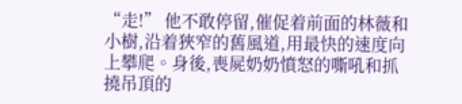“走!” 他不敢停留,催促着前面的林薇和小樹,沿着狹窄的舊風道,用最快的速度向上攀爬。身後,喪屍奶奶憤怒的嘶吼和抓撓吊頂的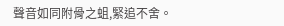聲音如同附骨之蛆,緊追不舍。